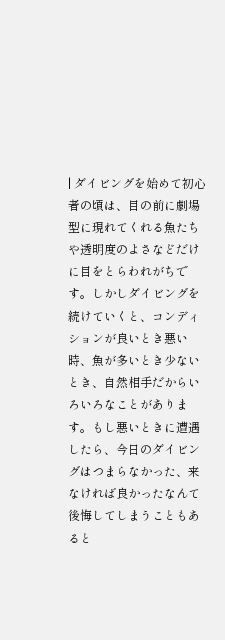| ダイビングを始めて初心者の頃は、目の前に劇場型に現れてくれる魚たちや透明度のよさなどだけに目をとらわれがちです。しかしダイビングを続けていくと、コンディションが良いとき悪い時、魚が多いとき少ないとき、自然相手だからいろいろなことがあります。もし悪いときに遭遇したら、今日のダイビングはつまらなかった、来なければ良かったなんて後悔してしまうこともあると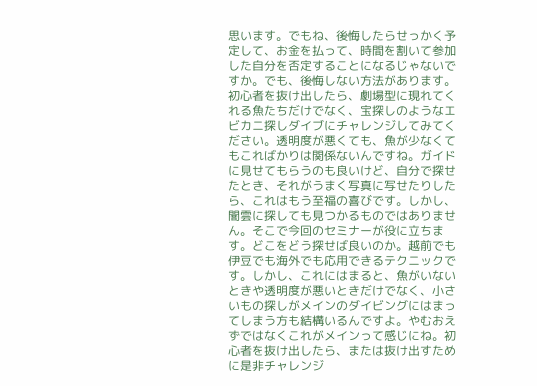思います。でもね、後悔したらせっかく予定して、お金を払って、時間を割いて参加した自分を否定することになるじゃないですか。でも、後悔しない方法があります。初心者を抜け出したら、劇場型に現れてくれる魚たちだけでなく、宝探しのようなエビカニ探しダイブにチャレンジしてみてください。透明度が悪くても、魚が少なくてもこればかりは関係ないんですね。ガイドに見せてもらうのも良いけど、自分で探せたとき、それがうまく写真に写せたりしたら、これはもう至福の喜びです。しかし、闇雲に探しても見つかるものではありません。そこで今回のセミナーが役に立ちます。どこをどう探せば良いのか。越前でも伊豆でも海外でも応用できるテクニックです。しかし、これにはまると、魚がいないときや透明度が悪いときだけでなく、小さいもの探しがメインのダイビングにはまってしまう方も結構いるんですよ。やむおえずではなくこれがメインって感じにね。初心者を抜け出したら、または抜け出すために是非チャレンジ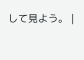して見よう。 |